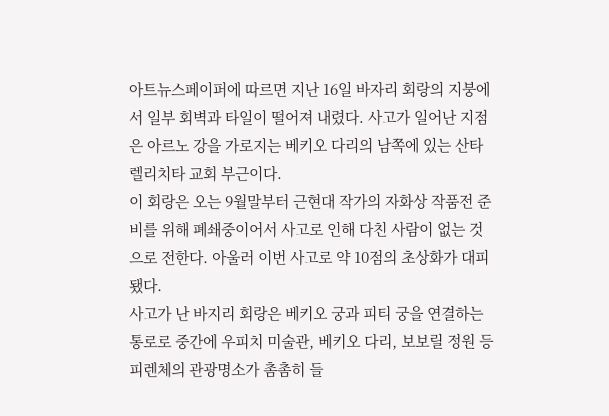아트뉴스페이퍼에 따르면 지난 16일 바자리 회랑의 지붕에서 일부 회벽과 타일이 떨어져 내렸다. 사고가 일어난 지점은 아르노 강을 가로지는 베키오 다리의 남쪽에 있는 산타 렐리치타 교회 부근이다.
이 회랑은 오는 9월말부터 근현대 작가의 자화상 작품전 준비를 위해 폐쇄중이어서 사고로 인해 다친 사람이 없는 것으로 전한다. 아울러 이번 사고로 약 10점의 초상화가 대피됐다.
사고가 난 바지리 회랑은 베키오 궁과 피티 궁을 연결하는 통로로 중간에 우피치 미술관, 베키오 다리, 보보릴 정원 등 피렌체의 관광명소가 촘촘히 들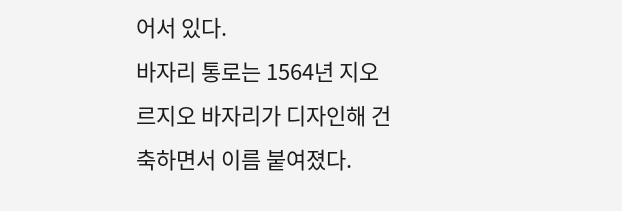어서 있다.
바자리 통로는 1564년 지오르지오 바자리가 디자인해 건축하면서 이름 붙여졌다.